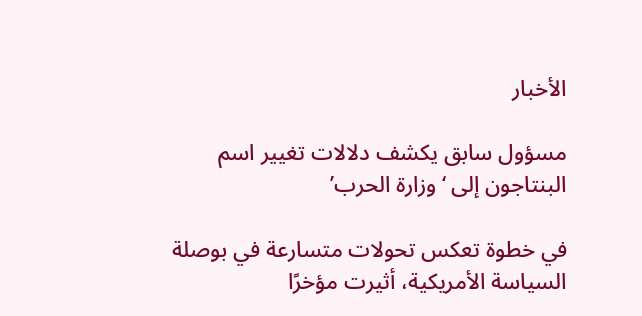الأخبار

مسؤول سابق يكشف دلالات تغيير اسم البنتاجون إلى ‘وزارة الحرب’

في خطوة تعكس تحولات متسارعة في بوصلة السياسة الأمريكية، أثيرت مؤخرًا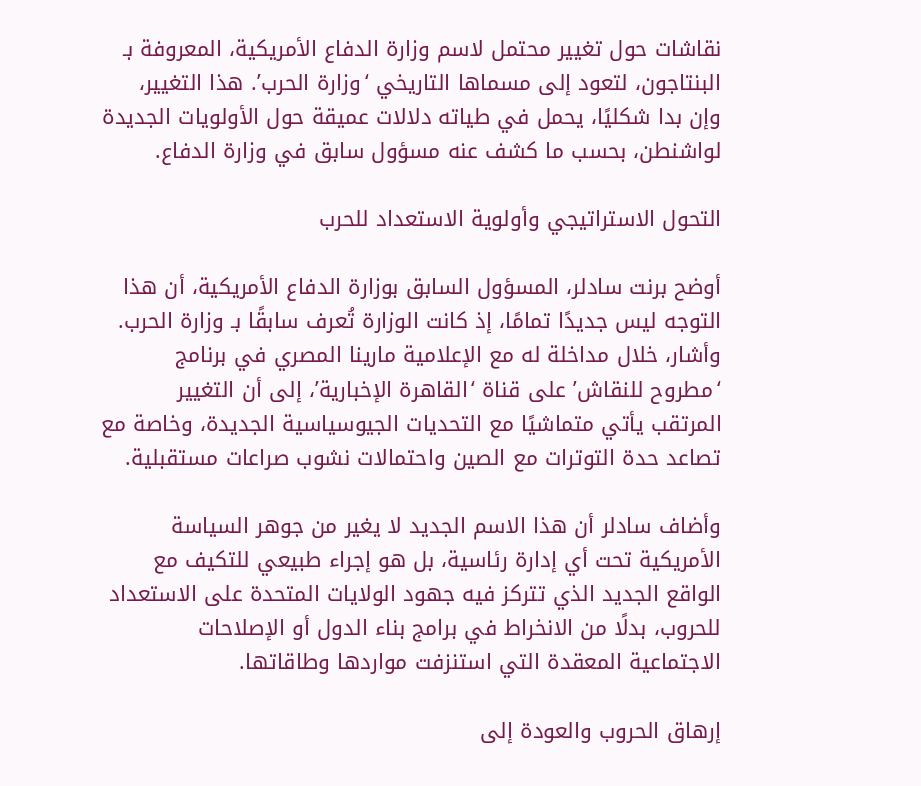نقاشات حول تغيير محتمل لاسم وزارة الدفاع الأمريكية، المعروفة بـ البنتاجون، لتعود إلى مسماها التاريخي ‘وزارة الحرب’. هذا التغيير، وإن بدا شكليًا، يحمل في طياته دلالات عميقة حول الأولويات الجديدة لواشنطن، بحسب ما كشف عنه مسؤول سابق في وزارة الدفاع.

التحول الاستراتيجي وأولوية الاستعداد للحرب

أوضح برنت سادلر، المسؤول السابق بوزارة الدفاع الأمريكية، أن هذا التوجه ليس جديدًا تمامًا، إذ كانت الوزارة تُعرف سابقًا بـ وزارة الحرب. وأشار، خلال مداخلة له مع الإعلامية مارينا المصري في برنامج ‘مطروح للنقاش’ على قناة ‘القاهرة الإخبارية’، إلى أن التغيير المرتقب يأتي متماشيًا مع التحديات الجيوسياسية الجديدة، وخاصة مع تصاعد حدة التوترات مع الصين واحتمالات نشوب صراعات مستقبلية.

وأضاف سادلر أن هذا الاسم الجديد لا يغير من جوهر السياسة الأمريكية تحت أي إدارة رئاسية، بل هو إجراء طبيعي للتكيف مع الواقع الجديد الذي تتركز فيه جهود الولايات المتحدة على الاستعداد للحروب، بدلًا من الانخراط في برامج بناء الدول أو الإصلاحات الاجتماعية المعقدة التي استنزفت مواردها وطاقاتها.

إرهاق الحروب والعودة إلى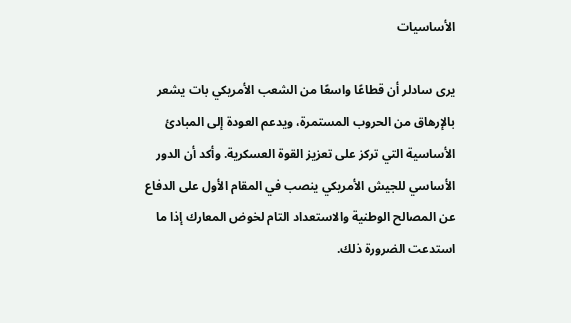الأساسيات

يرى سادلر أن قطاعًا واسعًا من الشعب الأمريكي بات يشعر بالإرهاق من الحروب المستمرة، ويدعم العودة إلى المبادئ الأساسية التي تركز على تعزيز القوة العسكرية. وأكد أن الدور الأساسي للجيش الأمريكي ينصب في المقام الأول على الدفاع عن المصالح الوطنية والاستعداد التام لخوض المعارك إذا ما استدعت الضرورة ذلك.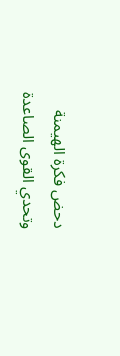دحض فكرة الهيمنة وتحدي القوى الصاعدة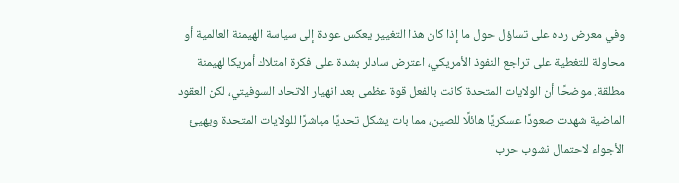وفي معرض رده على تساؤل حول ما إذا كان هذا التغيير يعكس عودة إلى سياسة الهيمنة العالمية أو محاولة للتغطية على تراجع النفوذ الأمريكي، اعترض سادلر بشدة على فكرة امتلاك أمريكا لهيمنة مطلقة. موضحًا أن الولايات المتحدة كانت بالفعل قوة عظمى بعد انهيار الاتحاد السوفيتي، لكن العقود الماضية شهدت صعودًا عسكريًا هائلًا للصين، مما بات يشكل تحديًا مباشرًا للولايات المتحدة ويهيئ الأجواء لاحتمال نشوب حرب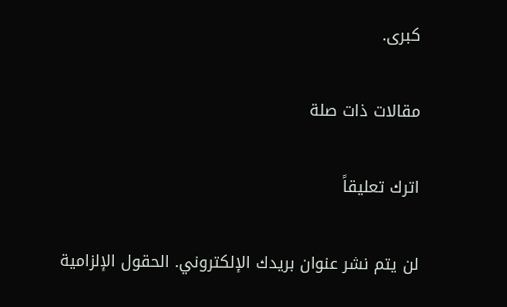كبرى.

مقالات ذات صلة

اترك تعليقاً

لن يتم نشر عنوان بريدك الإلكتروني. الحقول الإلزامية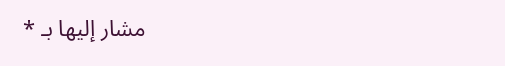مشار إليها بـ *